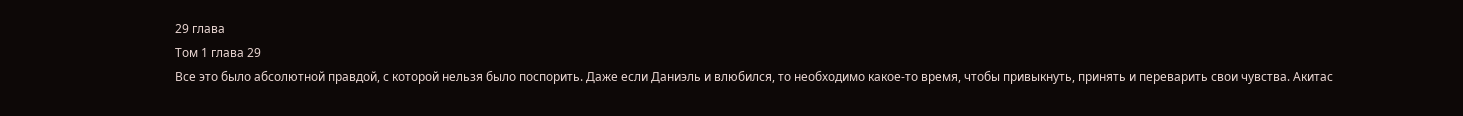29 глава
Том 1 глава 29
Все это было абсолютной правдой, с которой нельзя было поспорить. Даже если Даниэль и влюбился, то необходимо какое-то время, чтобы привыкнуть, принять и переварить свои чувства. Акитас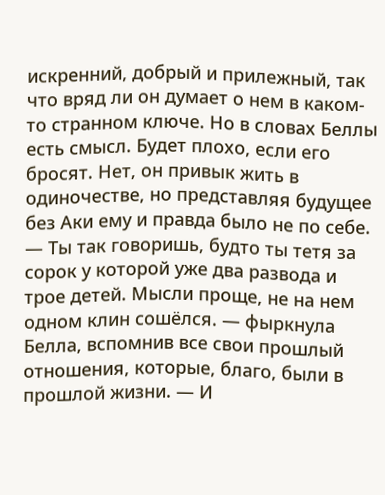искренний, добрый и прилежный, так что вряд ли он думает о нем в каком-то странном ключе. Но в словах Беллы есть смысл. Будет плохо, если его бросят. Нет, он привык жить в одиночестве, но представляя будущее без Аки ему и правда было не по себе.
— Ты так говоришь, будто ты тетя за сорок у которой уже два развода и трое детей. Мысли проще, не на нем одном клин сошёлся. — фыркнула Белла, вспомнив все свои прошлый отношения, которые, благо, были в прошлой жизни. — И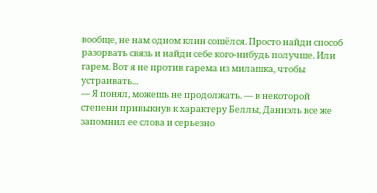вообще, не нам одном клин сошёлся. Просто найди способ разорвать связь и найди себе кого-нибудь получше. Или гарем. Вот я не против гарема из милашка, чтобы устраивать...
— Я понял, можешь не продолжать. — в некоторой степени привыкнув к характеру Беллы, Даниэль все же запомнил ее слова и серьезно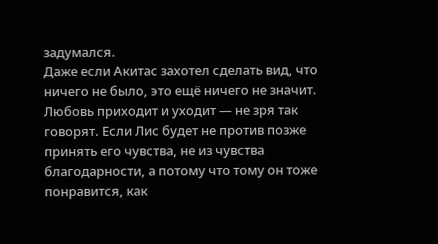задумался.
Даже если Акитас захотел сделать вид, что ничего не было, это ещё ничего не значит. Любовь приходит и уходит — не зря так говорят. Если Лис будет не против позже принять его чувства, не из чувства благодарности, а потому что тому он тоже понравится, как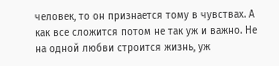человек, то он признается тому в чувствах. А как все сложится потом не так уж и важно. Не на одной любви строится жизнь, уж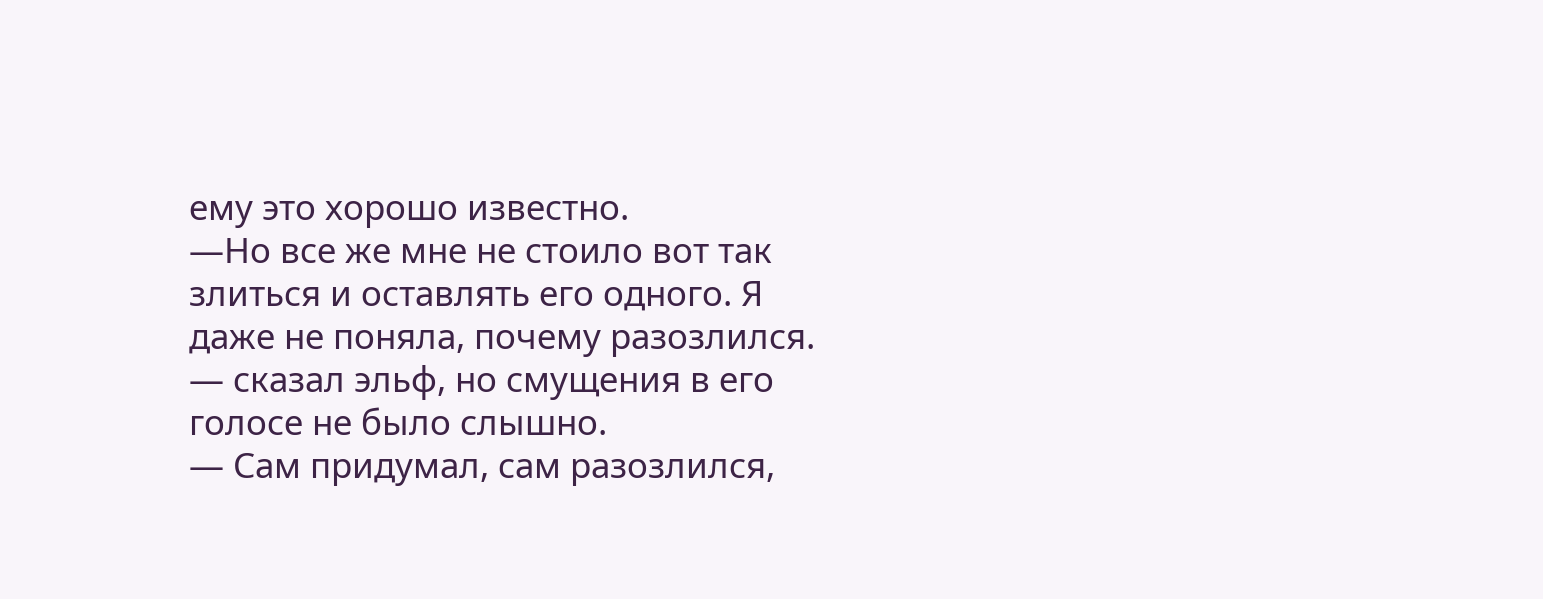ему это хорошо известно.
—Но все же мне не стоило вот так злиться и оставлять его одного. Я даже не поняла, почему разозлился. — сказал эльф, но смущения в его голосе не было слышно.
— Сам придумал, сам разозлился,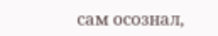сам осознал,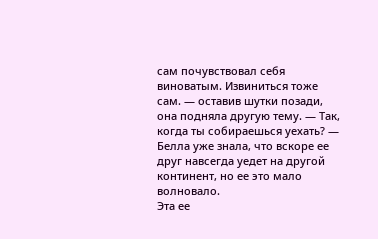сам почувствовал себя виноватым. Извиниться тоже сам. — оставив шутки позади, она подняла другую тему. — Так, когда ты собираешься уехать? — Белла уже знала, что вскоре ее друг навсегда уедет на другой континент, но ее это мало волновало.
Эта ее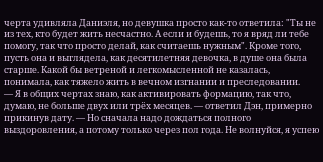черта удивляла Даниэля, но девушка просто как-то ответила: "Ты не из тех, кто будет жить несчастно. А если и будешь, то я вряд ли тебе помогу, так что просто делай, как считаешь нужным". Кроме того, пусть она и выглядела, как десятилетняя девочка, в душе она была старше. Какой бы ветреной и легкомысленной не казалась, понимала, как тяжело жить в вечном изгнании и преследовании.
— Я в общих чертах знаю, как активировать формацию, так что, думаю, не больше двух или трёх месяцев. — ответил Дэн, примерно прикинув дату. — Но сначала надо дождаться полного выздоровления, а потому только через пол года. Не волнуйся, я успею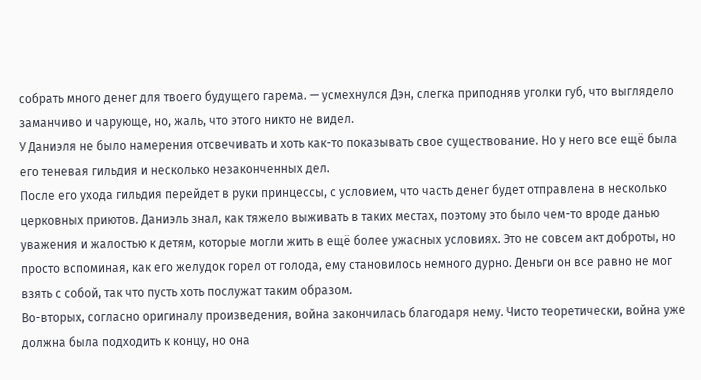собрать много денег для твоего будущего гарема. — усмехнулся Дэн, слегка приподняв уголки губ, что выглядело заманчиво и чарующе, но, жаль, что этого никто не видел.
У Даниэля не было намерения отсвечивать и хоть как-то показывать свое существование. Но у него все ещё была его теневая гильдия и несколько незаконченных дел.
После его ухода гильдия перейдет в руки принцессы, с условием, что часть денег будет отправлена в несколько церковных приютов. Даниэль знал, как тяжело выживать в таких местах, поэтому это было чем-то вроде данью уважения и жалостью к детям, которые могли жить в ещё более ужасных условиях. Это не совсем акт доброты, но просто вспоминая, как его желудок горел от голода, ему становилось немного дурно. Деньги он все равно не мог взять с собой, так что пусть хоть послужат таким образом.
Во-вторых, согласно оригиналу произведения, война закончилась благодаря нему. Чисто теоретически, война уже должна была подходить к концу, но она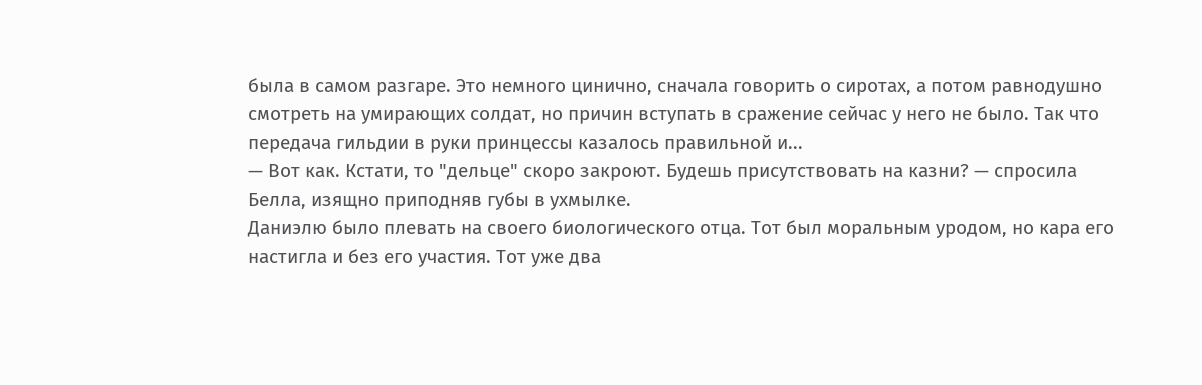была в самом разгаре. Это немного цинично, сначала говорить о сиротах, а потом равнодушно смотреть на умирающих солдат, но причин вступать в сражение сейчас у него не было. Так что передача гильдии в руки принцессы казалось правильной и...
— Вот как. Кстати, то "дельце" скоро закроют. Будешь присутствовать на казни? — спросила Белла, изящно приподняв губы в ухмылке.
Даниэлю было плевать на своего биологического отца. Тот был моральным уродом, но кара его настигла и без его участия. Тот уже два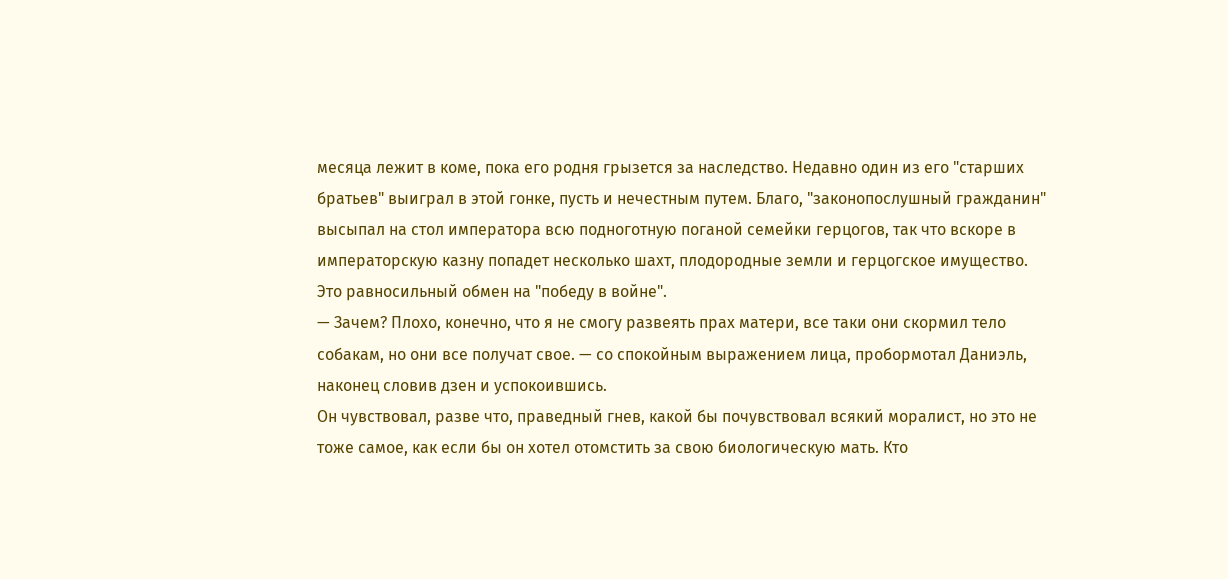месяца лежит в коме, пока его родня грызется за наследство. Недавно один из его "старших братьев" выиграл в этой гонке, пусть и нечестным путем. Благо, "законопослушный гражданин" высыпал на стол императора всю подноготную поганой семейки герцогов, так что вскоре в императорскую казну попадет несколько шахт, плодородные земли и герцогское имущество. Это равносильный обмен на "победу в войне".
— Зачем? Плохо, конечно, что я не смогу развеять прах матери, все таки они скормил тело собакам, но они все получат свое. — со спокойным выражением лица, пробормотал Даниэль, наконец словив дзен и успокоившись.
Он чувствовал, разве что, праведный гнев, какой бы почувствовал всякий моралист, но это не тоже самое, как если бы он хотел отомстить за свою биологическую мать. Кто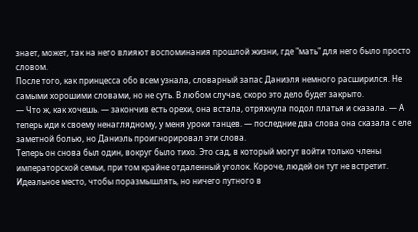знает, может, так на него влияют воспоминания прошлой жизни, где "мать" для него было просто словом.
После того, как принцесса обо всем узнала, словарный запас Даниэля немного расширился. Не самыми хорошими словами, но не суть. В любом случае, скоро это дело будет закрыто.
— Что ж, как хочешь. — закончив есть орехи, она встала, отряхнула подол платья и сказала. — А теперь иди к своему ненаглядному, у меня уроки танцев. — последние два слова она сказала с еле заметной болью, но Даниэль проигнорировал эти слова.
Теперь он снова был один, вокруг было тихо. Это сад, в который могут войти только члены императорской семьи, при том крайне отдаленный уголок. Короче, людей он тут не встретит. Идеальное место, чтобы поразмышлять, но ничего путного в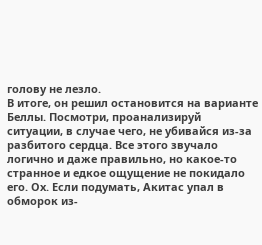голову не лезло.
В итоге, он решил остановится на варианте Беллы. Посмотри, проанализируй ситуации, в случае чего, не убивайся из-за разбитого сердца. Все этого звучало логично и даже правильно, но какое-то странное и едкое ощущение не покидало его. Ох. Если подумать, Акитас упал в обморок из-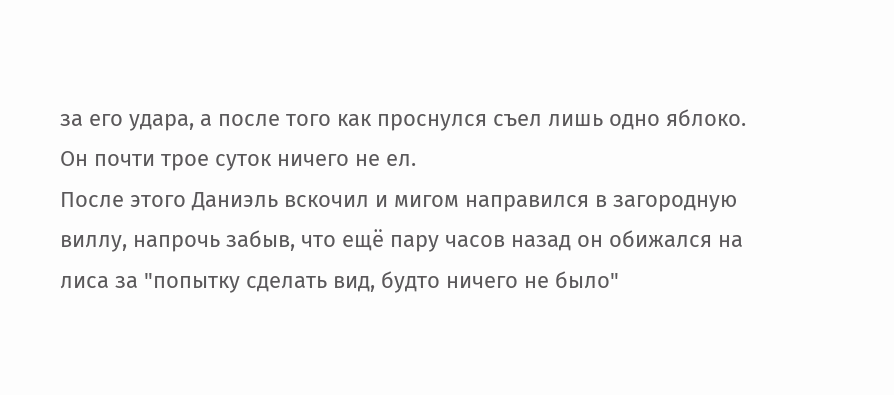за его удара, а после того как проснулся съел лишь одно яблоко. Он почти трое суток ничего не ел.
После этого Даниэль вскочил и мигом направился в загородную виллу, напрочь забыв, что ещё пару часов назад он обижался на лиса за "попытку сделать вид, будто ничего не было"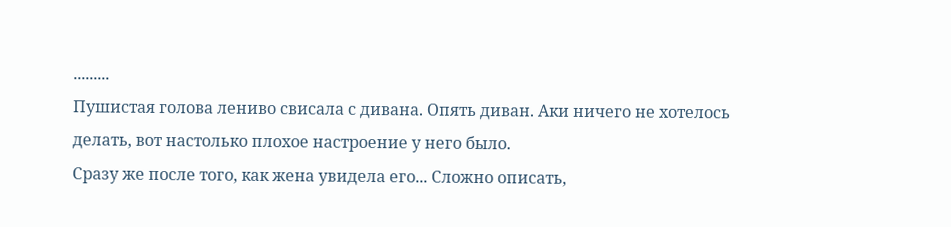.........
Пушистая голова лениво свисала с дивана. Опять диван. Аки ничего не хотелось делать, вот настолько плохое настроение у него было.
Сразу же после того, как жена увидела его... Сложно описать,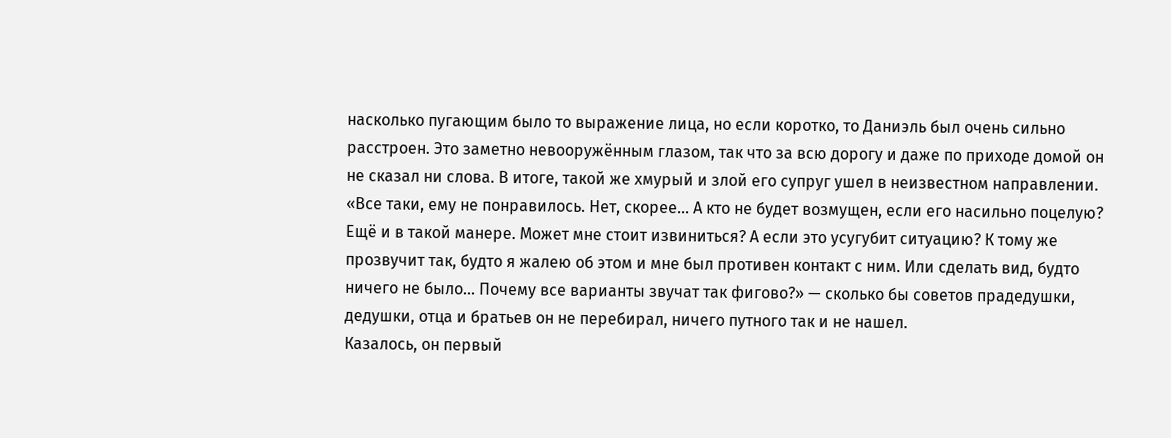насколько пугающим было то выражение лица, но если коротко, то Даниэль был очень сильно расстроен. Это заметно невооружённым глазом, так что за всю дорогу и даже по приходе домой он не сказал ни слова. В итоге, такой же хмурый и злой его супруг ушел в неизвестном направлении.
«Все таки, ему не понравилось. Нет, скорее... А кто не будет возмущен, если его насильно поцелую? Ещё и в такой манере. Может мне стоит извиниться? А если это усугубит ситуацию? К тому же прозвучит так, будто я жалею об этом и мне был противен контакт с ним. Или сделать вид, будто ничего не было... Почему все варианты звучат так фигово?» — сколько бы советов прадедушки, дедушки, отца и братьев он не перебирал, ничего путного так и не нашел.
Казалось, он первый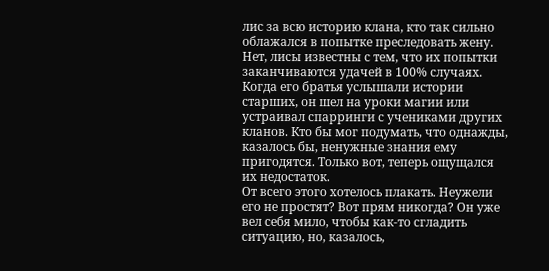лис за всю историю клана, кто так сильно облажался в попытке преследовать жену. Нет, лисы известны с тем, что их попытки заканчиваются удачей в 100% случаях. Когда его братья услышали истории старших, он шел на уроки магии или устраивал спарринги с учениками других кланов. Кто бы мог подумать, что однажды, казалось бы, ненужные знания ему пригодятся. Только вот, теперь ощущался их недостаток.
От всего этого хотелось плакать. Неужели его не простят? Вот прям никогда? Он уже вел себя мило, чтобы как-то сгладить ситуацию, но, казалось,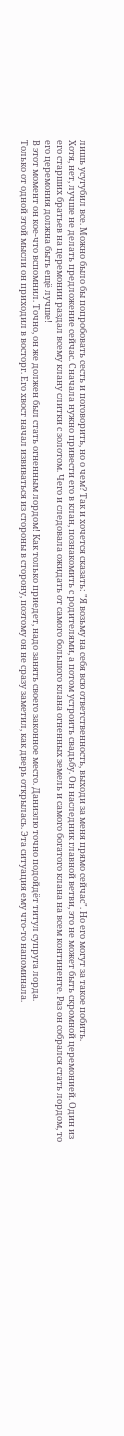лишь усугубил все. Можно было бы попробовать сесть и поговорить, но о чем? Так и хочется сказать: "Я возьму на себя всю ответственность, выходи за меня прямо сейчас". Но его могут за такое побить.
Хотя, нет, лучше не делать предложение сейчас. Сначала нужно привести его в клан, познакомить с родителями, а потом устроить свадьбу. Он наследник главной ветви, это не может быть скромной церемонией. Один из его старших братьев на церемонии раздал всему клану слитки с золотом. Чего и следовала ожидать от самого большого клана огненных земель и самого богатого клана на всем континенте. Раз он собрался стать лордом, то его церемония должна быть ещё лучше!
В этот момент он кое-что вспомнил. Точно, он же должен был стать огненным лордом! Как только приедет, надо занять своего законное место. Даниэлю точно подойдёт титул супруга лорда.
Только от одной этой мысли он приходил в восторг. Его хвост начал извиваться из стороны в сторону, поэтому он не сразу заметил, как дверь открылась. Эта ситуация ему что-то напоминала.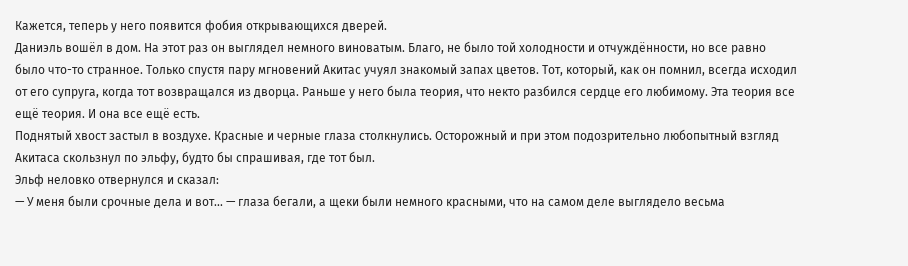Кажется, теперь у него появится фобия открывающихся дверей.
Даниэль вошёл в дом. На этот раз он выглядел немного виноватым. Благо, не было той холодности и отчуждённости, но все равно было что-то странное. Только спустя пару мгновений Акитас учуял знакомый запах цветов. Тот, который, как он помнил, всегда исходил от его супруга, когда тот возвращался из дворца. Раньше у него была теория, что некто разбился сердце его любимому. Эта теория все ещё теория. И она все ещё есть.
Поднятый хвост застыл в воздухе. Красные и черные глаза столкнулись. Осторожный и при этом подозрительно любопытный взгляд Акитаса скользнул по эльфу, будто бы спрашивая, где тот был.
Эльф неловко отвернулся и сказал:
— У меня были срочные дела и вот... — глаза бегали, а щеки были немного красными, что на самом деле выглядело весьма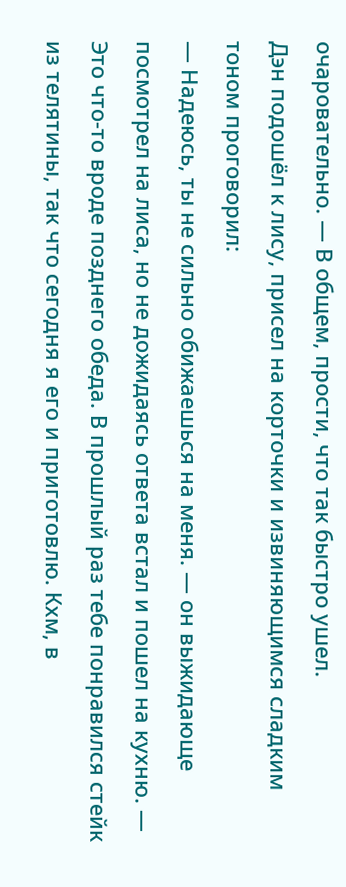очаровательно. — В общем, прости, что так быстро ушел.
Дэн подошёл к лису, присел на корточки и извиняющимся сладким тоном проговорил:
— Надеюсь, ты не сильно обижаешься на меня. — он выжидающе посмотрел на лиса, но не дожидаясь ответа встал и пошел на кухню. — Это что-то вроде позднего обеда. В прошлый раз тебе понравился стейк из телятины, так что сегодня я его и приготовлю. Кхм, в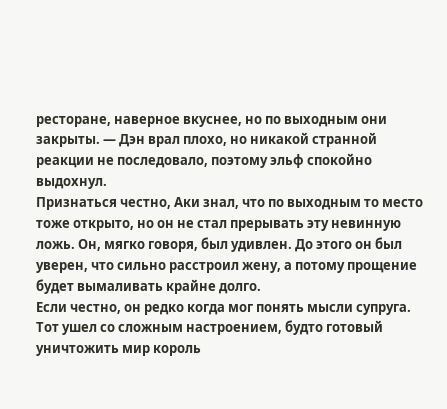ресторане, наверное вкуснее, но по выходным они закрыты. — Дэн врал плохо, но никакой странной реакции не последовало, поэтому эльф спокойно выдохнул.
Признаться честно, Аки знал, что по выходным то место тоже открыто, но он не стал прерывать эту невинную ложь. Он, мягко говоря, был удивлен. До этого он был уверен, что сильно расстроил жену, а потому прощение будет вымаливать крайне долго.
Если честно, он редко когда мог понять мысли супруга. Тот ушел со сложным настроением, будто готовый уничтожить мир король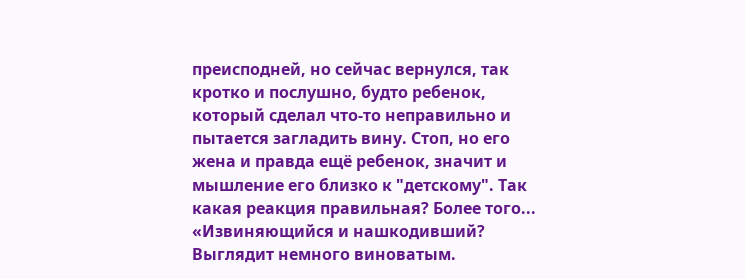преисподней, но сейчас вернулся, так кротко и послушно, будто ребенок, который сделал что-то неправильно и пытается загладить вину. Стоп, но его жена и правда ещё ребенок, значит и мышление его близко к "детскому". Так какая реакция правильная? Более того...
«Извиняющийся и нашкодивший? Выглядит немного виноватым.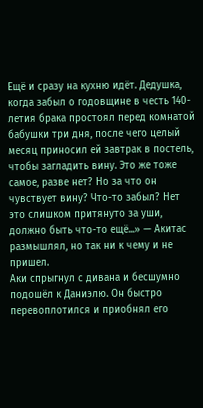Ещё и сразу на кухню идёт. Дедушка, когда забыл о годовщине в честь 140-летия брака простоял перед комнатой бабушки три дня, после чего целый месяц приносил ей завтрак в постель, чтобы загладить вину. Это же тоже самое, разве нет? Но за что он чувствует вину? Что-то забыл? Нет это слишком притянуто за уши, должно быть что-то ещё...» — Акитас размышлял, но так ни к чему и не пришел.
Аки спрыгнул с дивана и бесшумно подошёл к Даниэлю. Он быстро перевоплотился и приобнял его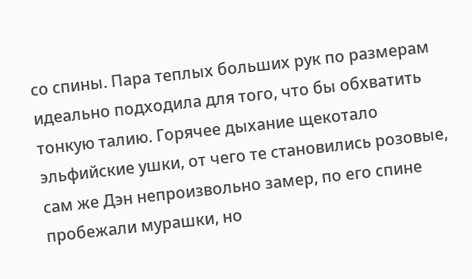со спины. Пара теплых больших рук по размерам идеально подходила для того, что бы обхватить тонкую талию. Горячее дыхание щекотало эльфийские ушки, от чего те становились розовые, сам же Дэн непроизвольно замер, по его спине пробежали мурашки, но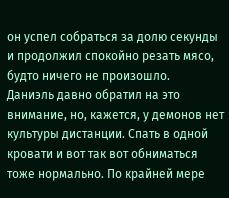он успел собраться за долю секунды и продолжил спокойно резать мясо, будто ничего не произошло.
Даниэль давно обратил на это внимание, но, кажется, у демонов нет культуры дистанции. Спать в одной кровати и вот так вот обниматься тоже нормально. По крайней мере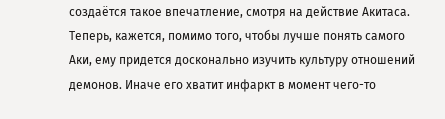создаётся такое впечатление, смотря на действие Акитаса. Теперь, кажется, помимо того, чтобы лучше понять самого Аки, ему придется досконально изучить культуру отношений демонов. Иначе его хватит инфаркт в момент чего-то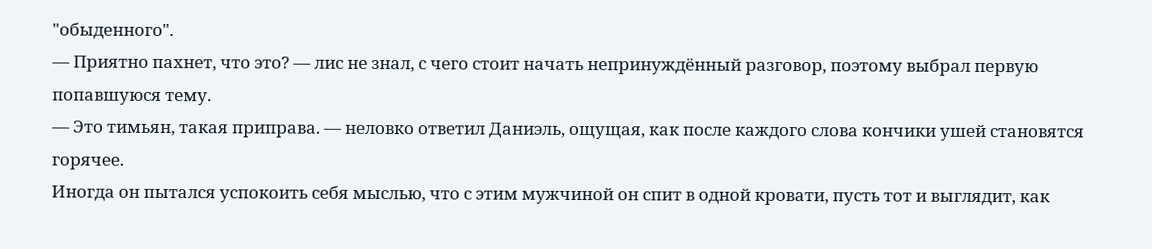"обыденного".
— Приятно пахнет, что это? — лис не знал, с чего стоит начать непринуждённый разговор, поэтому выбрал первую попавшуюся тему.
— Это тимьян, такая приправа. — неловко ответил Даниэль, ощущая, как после каждого слова кончики ушей становятся горячее.
Иногда он пытался успокоить себя мыслью, что с этим мужчиной он спит в одной кровати, пусть тот и выглядит, как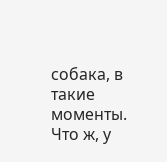собака, в такие моменты. Что ж, у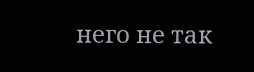него не так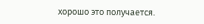хорошо это получается.